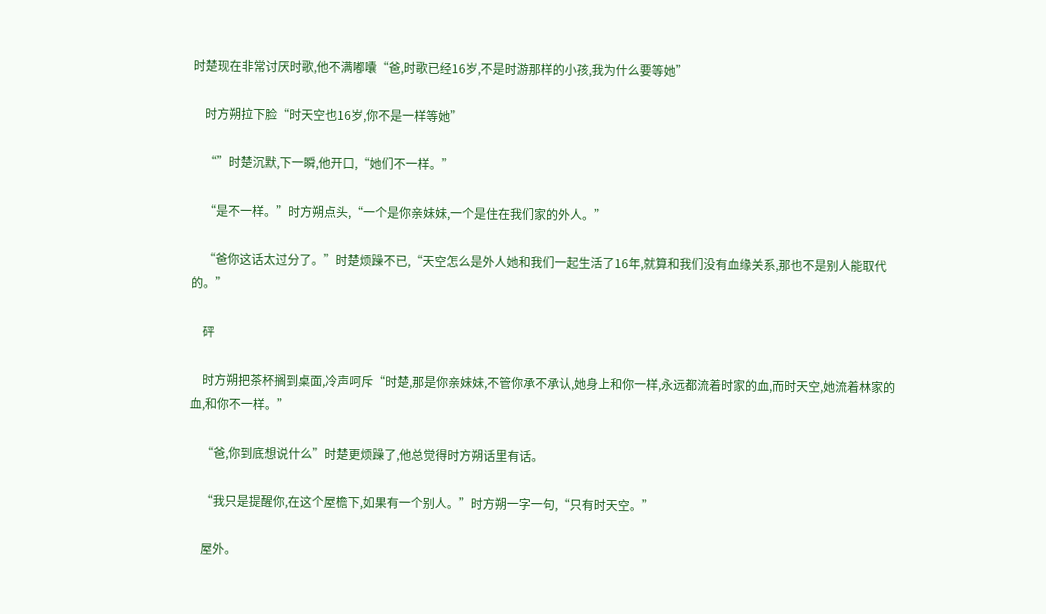时楚现在非常讨厌时歌,他不满嘟囔“爸,时歌已经16岁,不是时游那样的小孩,我为什么要等她”

    时方朔拉下脸“时天空也16岁,你不是一样等她”

    “”时楚沉默,下一瞬,他开口,“她们不一样。”

    “是不一样。”时方朔点头,“一个是你亲妹妹,一个是住在我们家的外人。”

    “爸你这话太过分了。”时楚烦躁不已,“天空怎么是外人她和我们一起生活了16年,就算和我们没有血缘关系,那也不是别人能取代的。”

    砰

    时方朔把茶杯搁到桌面,冷声呵斥“时楚,那是你亲妹妹,不管你承不承认,她身上和你一样,永远都流着时家的血,而时天空,她流着林家的血,和你不一样。”

    “爸,你到底想说什么”时楚更烦躁了,他总觉得时方朔话里有话。

    “我只是提醒你,在这个屋檐下,如果有一个别人。”时方朔一字一句,“只有时天空。”

    屋外。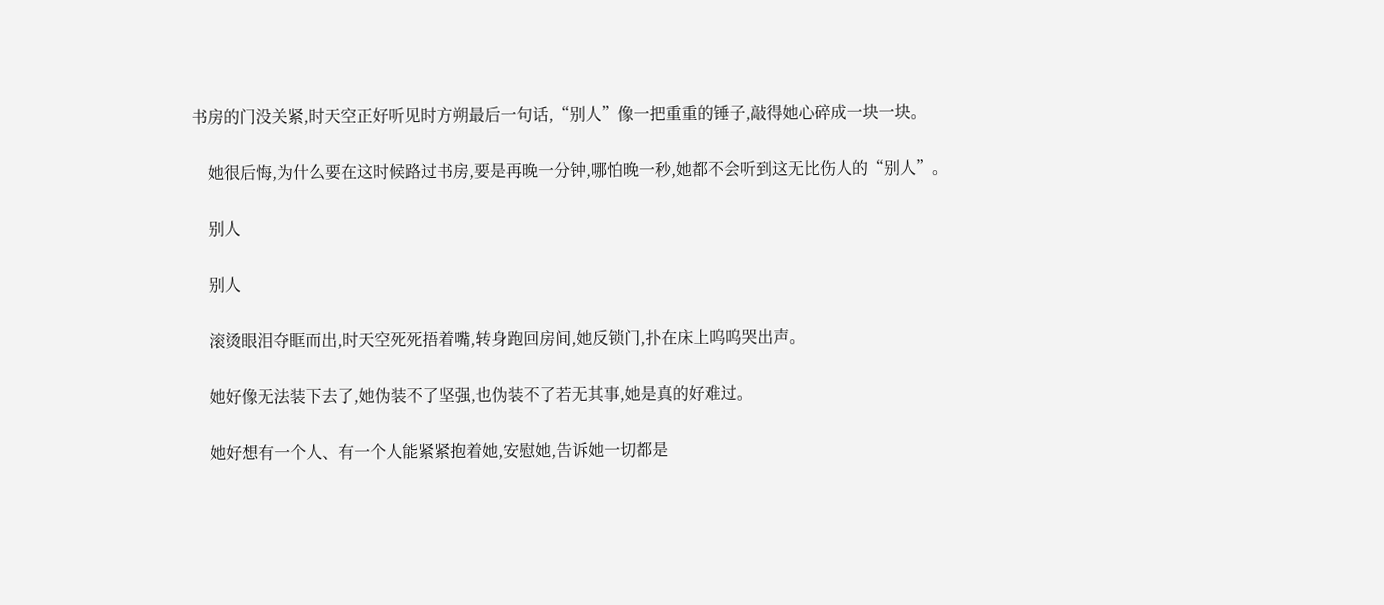书房的门没关紧,时天空正好听见时方朔最后一句话,“别人”像一把重重的锤子,敲得她心碎成一块一块。

    她很后悔,为什么要在这时候路过书房,要是再晚一分钟,哪怕晚一秒,她都不会听到这无比伤人的“别人”。

    别人

    别人

    滚烫眼泪夺眶而出,时天空死死捂着嘴,转身跑回房间,她反锁门,扑在床上呜呜哭出声。

    她好像无法装下去了,她伪装不了坚强,也伪装不了若无其事,她是真的好难过。

    她好想有一个人、有一个人能紧紧抱着她,安慰她,告诉她一切都是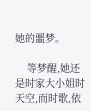她的噩梦。

    等梦醒,她还是时家大小姐时天空,而时歌,依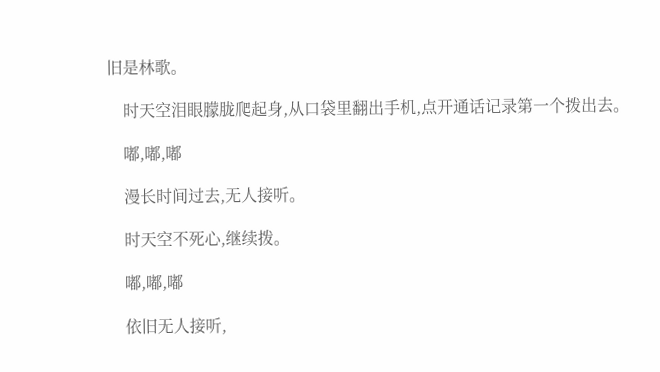旧是林歌。

    时天空泪眼朦胧爬起身,从口袋里翻出手机,点开通话记录第一个拨出去。

    嘟,嘟,嘟

    漫长时间过去,无人接听。

    时天空不死心,继续拨。

    嘟,嘟,嘟

    依旧无人接听,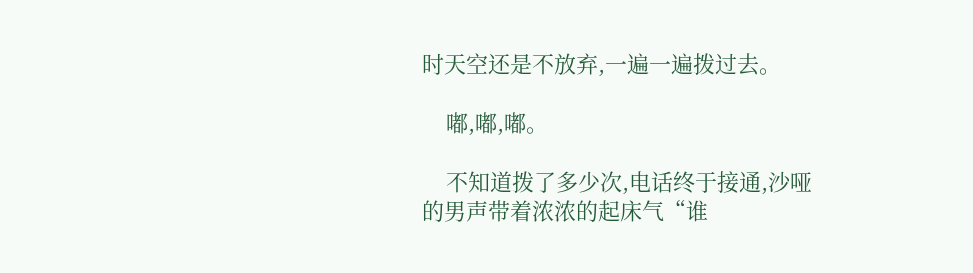时天空还是不放弃,一遍一遍拨过去。

    嘟,嘟,嘟。

    不知道拨了多少次,电话终于接通,沙哑的男声带着浓浓的起床气“谁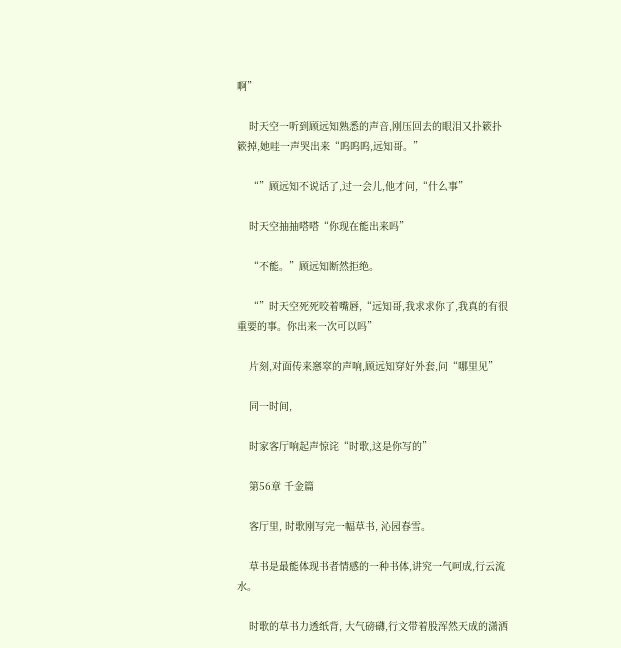啊”

    时天空一听到顾远知熟悉的声音,刚压回去的眼泪又扑簌扑簌掉,她哇一声哭出来“呜呜呜,远知哥。”

    “”顾远知不说话了,过一会儿,他才问,“什么事”

    时天空抽抽嗒嗒“你现在能出来吗”

    “不能。”顾远知断然拒绝。

    “”时天空死死咬着嘴唇,“远知哥,我求求你了,我真的有很重要的事。你出来一次可以吗”

    片刻,对面传来窸窣的声响,顾远知穿好外套,问“哪里见”

    同一时间,

    时家客厅响起声惊诧“时歌,这是你写的”

    第56章 千金篇

    客厅里, 时歌刚写完一幅草书, 沁园春雪。

    草书是最能体现书者情感的一种书体,讲究一气呵成,行云流水。

    时歌的草书力透纸背, 大气磅礴,行文带着股浑然天成的潇洒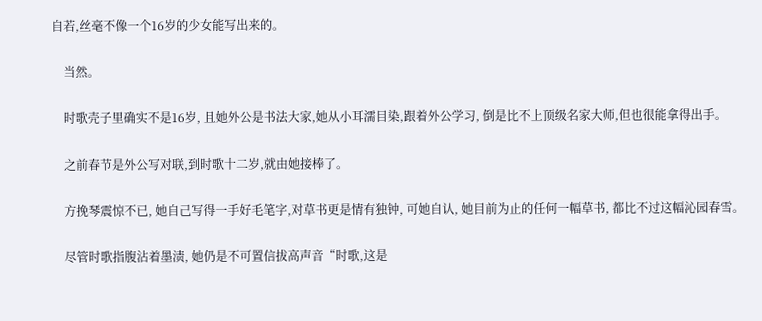自若,丝毫不像一个16岁的少女能写出来的。

    当然。

    时歌壳子里确实不是16岁, 且她外公是书法大家,她从小耳濡目染,跟着外公学习, 倒是比不上顶级名家大师,但也很能拿得出手。

    之前春节是外公写对联,到时歌十二岁,就由她接棒了。

    方挽琴震惊不已, 她自己写得一手好毛笔字,对草书更是情有独钟, 可她自认, 她目前为止的任何一幅草书, 都比不过这幅沁园春雪。

    尽管时歌指腹沾着墨渍, 她仍是不可置信拔高声音“时歌,这是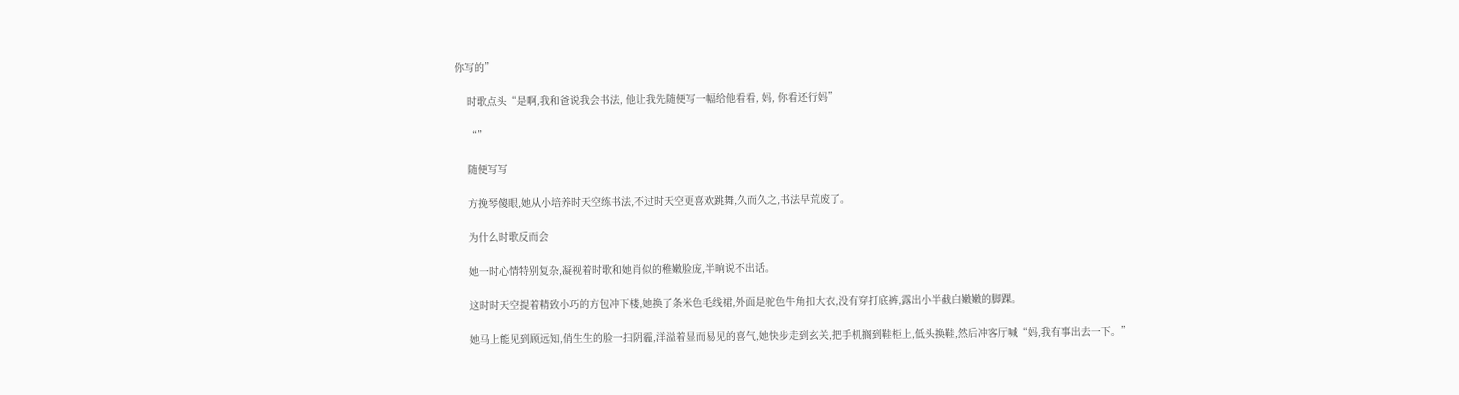你写的”

    时歌点头“是啊,我和爸说我会书法, 他让我先随便写一幅给他看看, 妈, 你看还行妈”

    “”

    随便写写

    方挽琴傻眼,她从小培养时天空练书法,不过时天空更喜欢跳舞,久而久之,书法早荒废了。

    为什么时歌反而会

    她一时心情特别复杂,凝视着时歌和她肖似的稚嫩脸庞,半晌说不出话。

    这时时天空提着精致小巧的方包冲下楼,她换了条米色毛线裙,外面是驼色牛角扣大衣,没有穿打底裤,露出小半截白嫩嫩的脚踝。

    她马上能见到顾远知,俏生生的脸一扫阴霾,洋溢着显而易见的喜气,她快步走到玄关,把手机搁到鞋柜上,低头换鞋,然后冲客厅喊“妈,我有事出去一下。”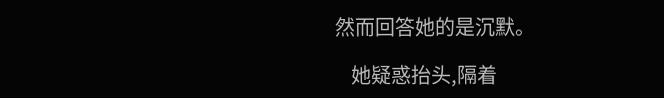然而回答她的是沉默。

    她疑惑抬头,隔着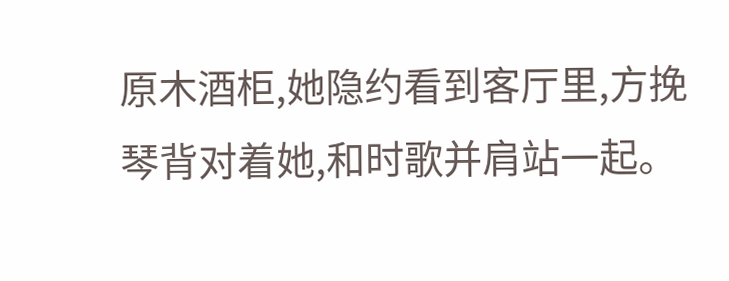原木酒柜,她隐约看到客厅里,方挽琴背对着她,和时歌并肩站一起。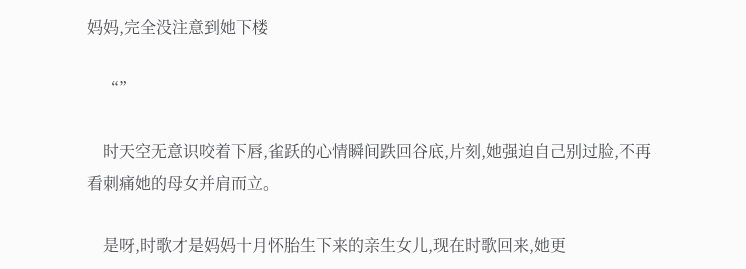妈妈,完全没注意到她下楼

    “”

    时天空无意识咬着下唇,雀跃的心情瞬间跌回谷底,片刻,她强迫自己别过脸,不再看刺痛她的母女并肩而立。

    是呀,时歌才是妈妈十月怀胎生下来的亲生女儿,现在时歌回来,她更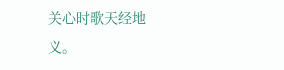关心时歌天经地义。